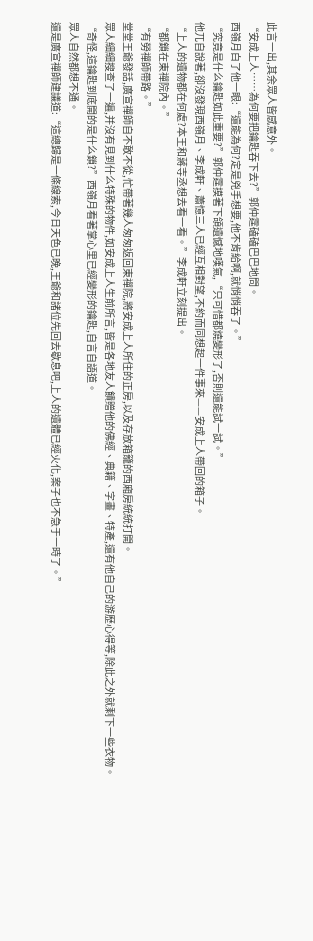此言一出,其余眾人皆感意外。
“安成上人……為何要把鑰匙吞下去?”郭仲霆磕磕巴巴地問。
西嶺月白了他一眼:“還能為何?定是兇手想要,他不肯給啊,就悄悄吞了。”
“究竟是什么鑰匙如此重要?”郭仲霆摸著下頜遺憾地嘆氣,“只可惜都燒變形了,否則還能試一試。”
他兀自說著,卻沒發現西嶺月、李成軒、蕭憶三人已經互相對望,不約而同想起一件事來——安成上人帶回的箱子。
“上人的遺物都在何處?本王和蔣寺丞想去看一看。”李成軒立刻提出。
“都鎖在東禪院內。”
“有勞禪師帶路。”
堂堂王爺發話,廣宣禪師自不敢不從,忙帶著幾人匆匆返回東禪院,將安成上人所住的正房,以及存放箱籠的西廂房統統打開。
眾人細細搜查了一遍,并沒有見到什么特殊的物件,如安成上人生前所言,皆是各地友人饋贈他的佛經、典籍、字畫、特產,還有他自己的游歷心得等,除此之外就剩下一些衣物。
“奇怪,這鑰匙到底開的是什么鎖?”西嶺月看著掌心里已經變形的鑰匙,自言自語道。
眾人自然都想不通。
還是廣宣禪師建議道:“這總歸是一條線索,今日天色已晚,王爺和諸位先回去歇息吧,上人的遺體已經火化,案子也不急于一時了。”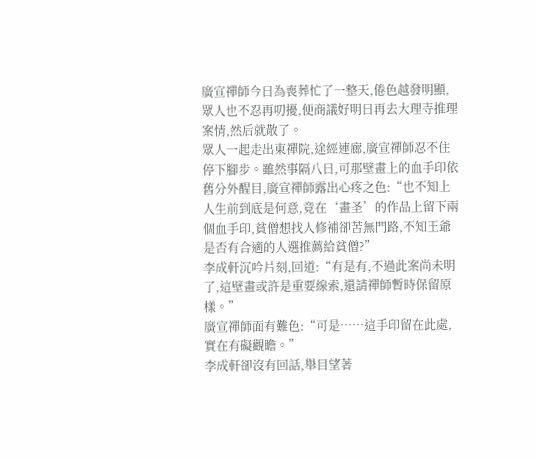廣宣禪師今日為喪葬忙了一整天,倦色越發明顯,眾人也不忍再叨擾,便商議好明日再去大理寺推理案情,然后就散了。
眾人一起走出東禪院,途經連廊,廣宣禪師忍不住停下腳步。雖然事隔八日,可那壁畫上的血手印依舊分外醒目,廣宣禪師露出心疼之色:“也不知上人生前到底是何意,竟在‘畫圣’的作品上留下兩個血手印,貧僧想找人修補卻苦無門路,不知王爺是否有合適的人選推薦給貧僧?”
李成軒沉吟片刻,回道:“有是有,不過此案尚未明了,這壁畫或許是重要線索,還請禪師暫時保留原樣。”
廣宣禪師面有難色:“可是……這手印留在此處,實在有礙觀瞻。”
李成軒卻沒有回話,舉目望著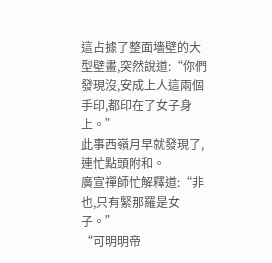這占據了整面墻壁的大型壁畫,突然說道:“你們發現沒,安成上人這兩個手印,都印在了女子身上。”
此事西嶺月早就發現了,連忙點頭附和。
廣宣禪師忙解釋道:“非也,只有緊那羅是女子。”
“可明明帝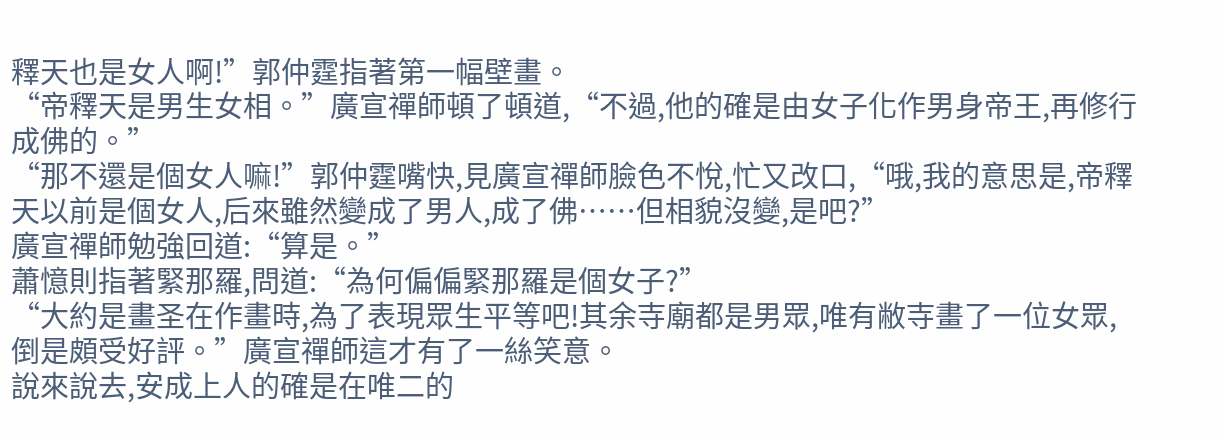釋天也是女人啊!”郭仲霆指著第一幅壁畫。
“帝釋天是男生女相。”廣宣禪師頓了頓道,“不過,他的確是由女子化作男身帝王,再修行成佛的。”
“那不還是個女人嘛!”郭仲霆嘴快,見廣宣禪師臉色不悅,忙又改口,“哦,我的意思是,帝釋天以前是個女人,后來雖然變成了男人,成了佛……但相貌沒變,是吧?”
廣宣禪師勉強回道:“算是。”
蕭憶則指著緊那羅,問道:“為何偏偏緊那羅是個女子?”
“大約是畫圣在作畫時,為了表現眾生平等吧!其余寺廟都是男眾,唯有敝寺畫了一位女眾,倒是頗受好評。”廣宣禪師這才有了一絲笑意。
說來說去,安成上人的確是在唯二的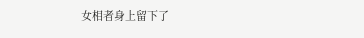女相者身上留下了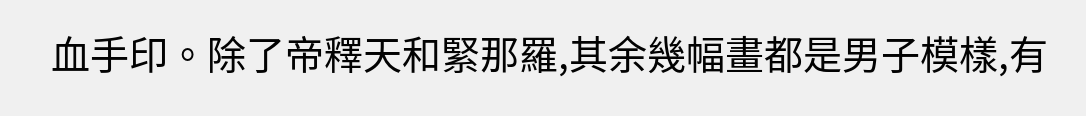血手印。除了帝釋天和緊那羅,其余幾幅畫都是男子模樣,有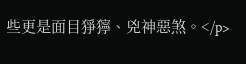些更是面目猙獰、兇神惡煞。</p>